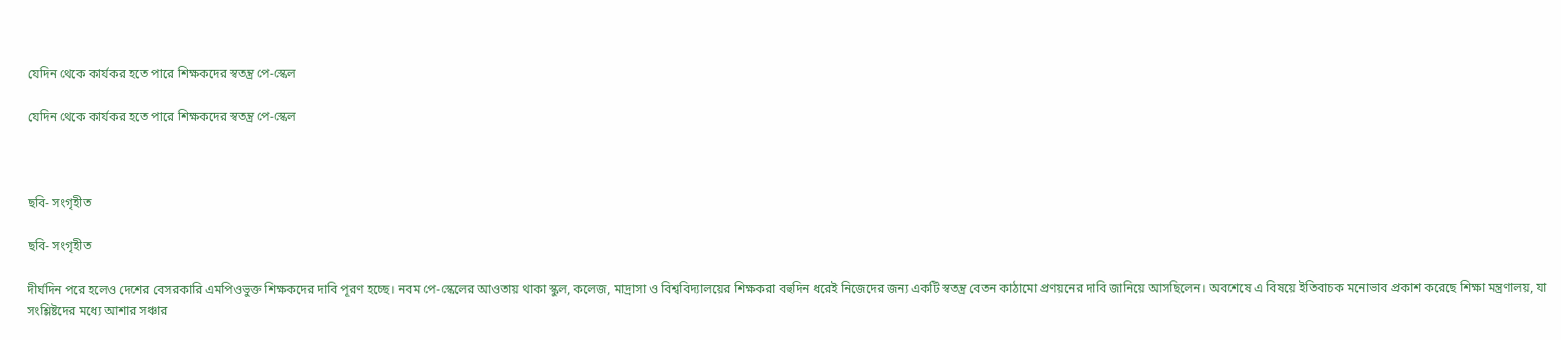যেদিন থেকে কার্যকর হতে পারে শিক্ষকদের স্বতন্ত্র পে-স্কেল

যেদিন থেকে কার্যকর হতে পারে শিক্ষকদের স্বতন্ত্র পে-স্কেল



ছবি- সংগৃহীত

ছবি- সংগৃহীত

দীর্ঘদিন পরে হলেও দেশের বেসরকারি এমপিওভুক্ত শিক্ষকদের দাবি পূরণ হচ্ছে। নবম পে-স্কেলের আওতায় থাকা স্কুল, কলেজ, মাদ্রাসা ও বিশ্ববিদ্যালয়ের শিক্ষকরা বহুদিন ধরেই নিজেদের জন্য একটি স্বতন্ত্র বেতন কাঠামো প্রণয়নের দাবি জানিয়ে আসছিলেন। অবশেষে এ বিষয়ে ইতিবাচক মনোভাব প্রকাশ করেছে শিক্ষা মন্ত্রণালয়, যা সংশ্লিষ্টদের মধ্যে আশার সঞ্চার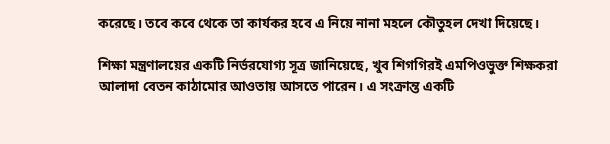করেছে। তবে কবে থেকে তা কার্যকর হবে এ নিয়ে নানা মহলে কৌতুহল দেখা দিয়েছে।

শিক্ষা মন্ত্রণালয়ের একটি নির্ভরযোগ্য সূত্র জানিয়েছে, খুব শিগগিরই এমপিওভুক্ত শিক্ষকরা আলাদা বেতন কাঠামোর আওতায় আসতে পারেন। এ সংক্রান্ত একটি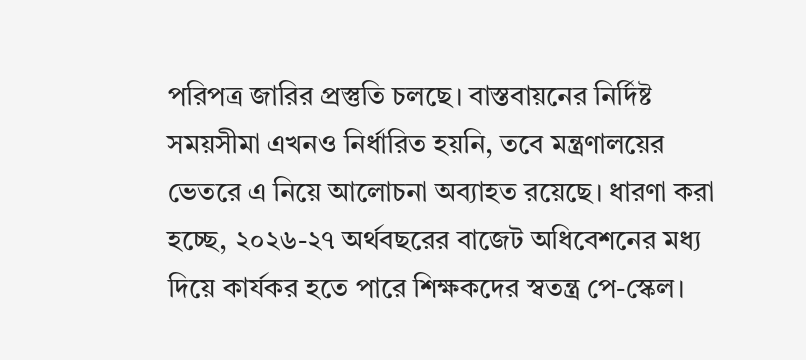পরিপত্র জারির প্রস্তুতি চলছে। বাস্তবায়নের নির্দিষ্ট সময়সীমা এখনও নির্ধারিত হয়নি, তবে মন্ত্রণালয়ের ভেতরে এ নিয়ে আলোচনা অব্যাহত রয়েছে। ধারণা করা হচ্ছে, ২০২৬-২৭ অর্থবছরের বাজেট অধিবেশনের মধ্য দিয়ে কার্যকর হতে পারে শিক্ষকদের স্বতন্ত্র পে-স্কেল।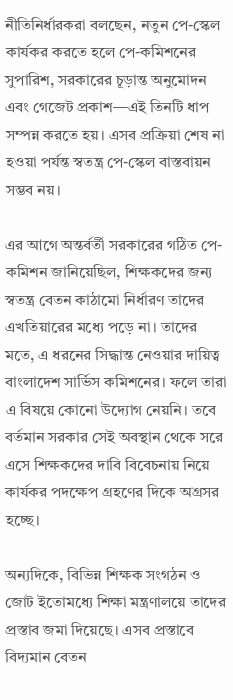নীতিনির্ধারকরা বলছেন, নতুন পে-স্কেল কার্যকর করতে হলে পে-কমিশনের সুপারিশ, সরকারের চূড়ান্ত অনুমোদন এবং গেজেট প্রকাশ—এই তিনটি ধাপ সম্পন্ন করতে হয়। এসব প্রক্রিয়া শেষ না হওয়া পর্যন্ত স্বতন্ত্র পে-স্কেল বাস্তবায়ন সম্ভব নয়।

এর আগে অন্তর্বর্তী সরকারের গঠিত পে-কমিশন জানিয়েছিল, শিক্ষকদের জন্য স্বতন্ত্র বেতন কাঠামো নির্ধারণ তাদের এখতিয়ারের মধ্যে পড়ে না। তাদের মতে, এ ধরনের সিদ্ধান্ত নেওয়ার দায়িত্ব বাংলাদেশ সার্ভিস কমিশনের। ফলে তারা এ বিষয়ে কোনো উদ্যোগ নেয়নি। তবে বর্তমান সরকার সেই অবস্থান থেকে সরে এসে শিক্ষকদের দাবি বিবেচনায় নিয়ে কার্যকর পদক্ষেপ গ্রহণের দিকে অগ্রসর হচ্ছে।

অন্যদিকে, বিভিন্ন শিক্ষক সংগঠন ও জোট ইতোমধ্যে শিক্ষা মন্ত্রণালয়ে তাদের প্রস্তাব জমা দিয়েছে। এসব প্রস্তাবে বিদ্যমান বেতন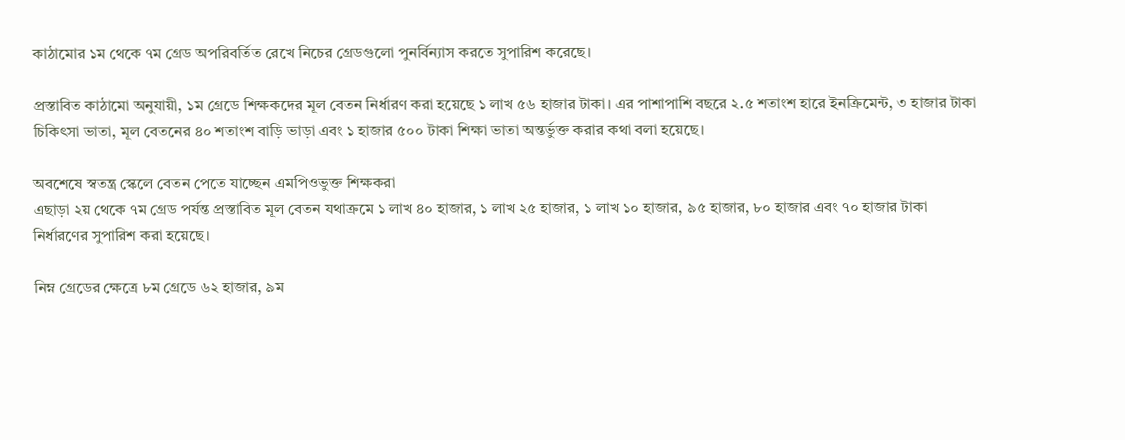কাঠামোর ১ম থেকে ৭ম গ্রেড অপরিবর্তিত রেখে নিচের গ্রেডগুলো পুনর্বিন্যাস করতে সুপারিশ করেছে।

প্রস্তাবিত কাঠামো অনুযায়ী, ১ম গ্রেডে শিক্ষকদের মূল বেতন নির্ধারণ করা হয়েছে ১ লাখ ৫৬ হাজার টাকা। এর পাশাপাশি বছরে ২.৫ শতাংশ হারে ইনক্রিমেন্ট, ৩ হাজার টাকা চিকিৎসা ভাতা, মূল বেতনের ৪০ শতাংশ বাড়ি ভাড়া এবং ১ হাজার ৫০০ টাকা শিক্ষা ভাতা অন্তর্ভুক্ত করার কথা বলা হয়েছে।

অবশেষে স্বতন্ত্র স্কেলে বেতন পেতে যাচ্ছেন এমপিওভুক্ত শিক্ষকরা
এছাড়া ২য় থেকে ৭ম গ্রেড পর্যন্ত প্রস্তাবিত মূল বেতন যথাক্রমে ১ লাখ ৪০ হাজার, ১ লাখ ২৫ হাজার, ১ লাখ ১০ হাজার, ৯৫ হাজার, ৮০ হাজার এবং ৭০ হাজার টাকা নির্ধারণের সুপারিশ করা হয়েছে।

নিম্ন গ্রেডের ক্ষেত্রে ৮ম গ্রেডে ৬২ হাজার, ৯ম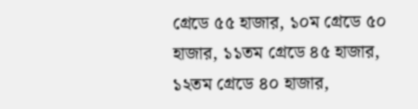গ্রেডে ৫৫ হাজার, ১০ম গ্রেডে ৫০ হাজার, ১১তম গ্রেডে ৪৫ হাজার, ১২তম গ্রেডে ৪০ হাজার,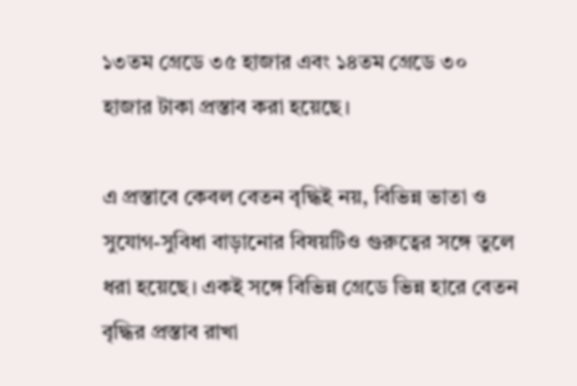১৩তম গ্রেডে ৩৫ হাজার এবং ১৪তম গ্রেডে ৩০ হাজার টাকা প্রস্তাব করা হয়েছে।

এ প্রস্তাবে কেবল বেতন বৃদ্ধিই নয়, বিভিন্ন ভাতা ও সুযোগ-সুবিধা বাড়ানোর বিষয়টিও গুরুত্বের সঙ্গে তুলে ধরা হয়েছে। একই সঙ্গে বিভিন্ন গ্রেডে ভিন্ন হারে বেতন বৃদ্ধির প্রস্তাব রাখা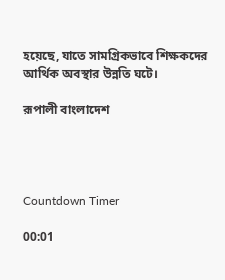হয়েছে, যাতে সামগ্রিকভাবে শিক্ষকদের আর্থিক অবস্থার উন্নতি ঘটে।

রূপালী বাংলাদেশ




Countdown Timer

00:01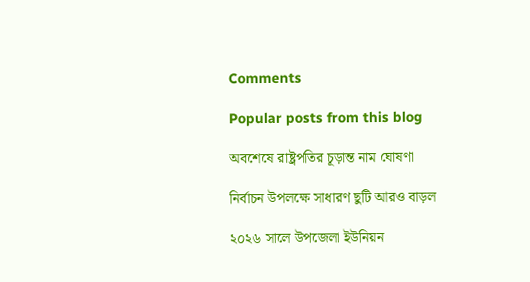Comments

Popular posts from this blog

অবশেষে রাষ্ট্রপতির চূড়ান্ত নাম ঘোষণা

নির্বাচন উপলক্ষে সাধারণ ছুটি আরও বাড়ল

২০২৬ সালে উপজেলা ইউনিয়ন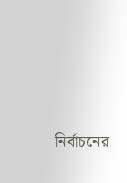নির্বাচনের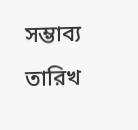সম্ভাব্য তারিখ